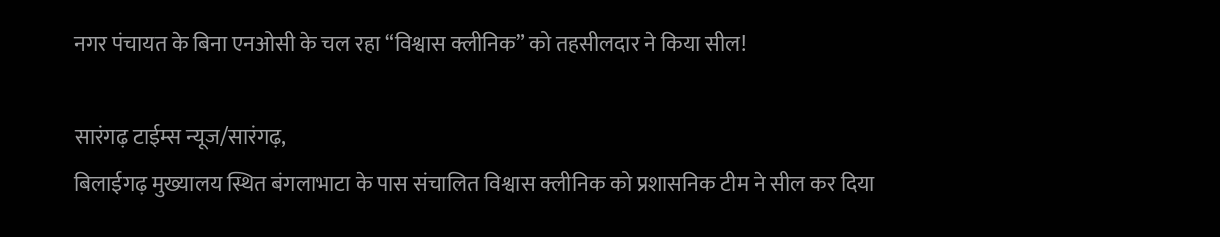नगर पंचायत के बिना एनओसी के चल रहा “विश्वास क्लीनिक” को तहसीलदार ने किया सील!

सारंगढ़ टाईम्स न्यूज/सारंगढ़,
बिलाईगढ़ मुख्यालय स्थित बंगलाभाटा के पास संचालित विश्वास क्लीनिक को प्रशासनिक टीम ने सील कर दिया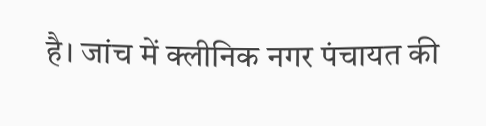है। जांच में क्लीनिक नगर पंचायत की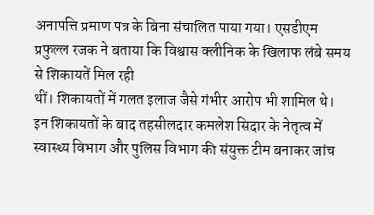अनापत्ति प्रमाण पत्र के बिना संचालित पाया गया। एसडीएम प्रफुल्ल रजक ने बताया कि विश्वास क्लीनिक के खिलाफ लंबे समय से शिकायतें मिल रही
थीं। शिकायतों में गलत इलाज जैसे गंभीर आरोप भी शामिल थे। इन शिकायतों के बाद तहसीलदार कमलेश सिदार के नेतृत्व में स्वास्थ्य विभाग और पुलिस विभाग की संयुक्त टीम बनाकर जांच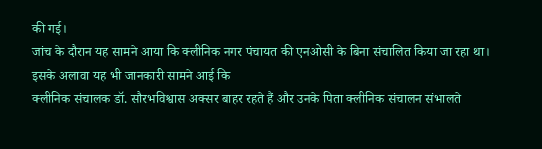की गई।
जांच के दौरान यह सामने आया कि क्लीनिक नगर पंचायत की एनओसी के बिना संचालित किया जा रहा था। इसके अलावा यह भी जानकारी सामने आई कि
क्लीनिक संचालक डॉ. सौरभविश्वास अक्सर बाहर रहते हैं और उनके पिता क्लीनिक संचालन संभालते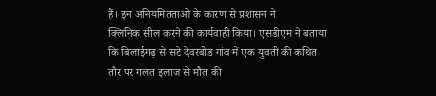हैं। इन अनियमितताओ के कारण से प्रशासन ने
क्लिनिक सील करने की कार्यवाही किया। एसडीएम ने बताया कि बिलाईगढ़ से सटे देवरबोड गांव में एक युवती की कथित तौर पर गलत इलाज से मौत की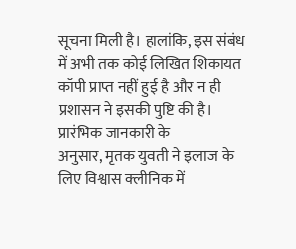सूचना मिली है। हालांकि, इस संबंध में अभी तक कोई लिखित शिकायत कॉपी प्राप्त नहीं हुई है और न ही प्रशासन ने इसकी पुष्टि की है। प्रारंभिक जानकारी के
अनुसार, मृतक युवती ने इलाज के लिए विश्वास क्लीनिक में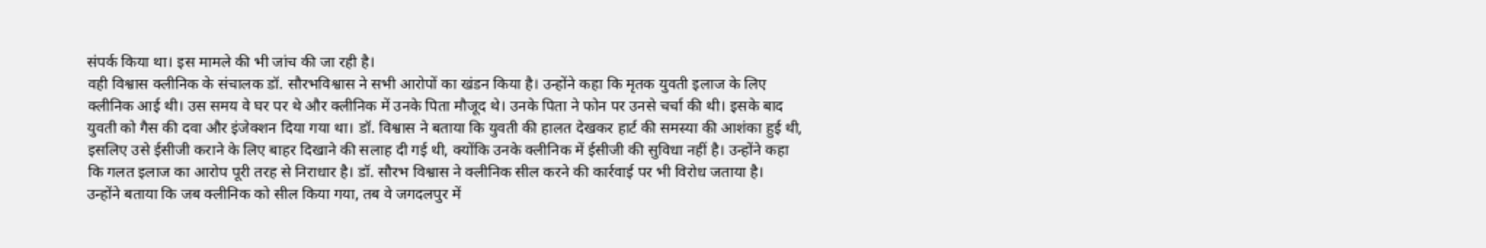संपर्क किया था। इस मामले की भी जांच की जा रही है।
वही विश्वास क्लीनिक के संचालक डॉ. सौरभविश्वास ने सभी आरोपों का खंडन किया है। उन्होंने कहा कि मृतक युवती इलाज के लिए क्लीनिक आई थी। उस समय वे घर पर थे और क्लीनिक में उनके पिता मौजूद थे। उनके पिता ने फोन पर उनसे चर्चा की थी। इसके बाद युवती को गैस की दवा और इंजेक्शन दिया गया था। डॉ. विश्वास ने बताया कि युवती की हालत देखकर हार्ट की समस्या की आशंका हुई थी, इसलिए उसे ईसीजी कराने के लिए बाहर दिखाने की सलाह दी गई थी, क्योंकि उनके क्लीनिक में ईसीजी की सुविधा नहीं है। उन्होंने कहा कि गलत इलाज का आरोप पूरी तरह से निराधार है। डॉ. सौरभ विश्वास ने क्लीनिक सील करने की कार्रवाई पर भी विरोध जताया है।
उन्होंने बताया कि जब क्लीनिक को सील किया गया, तब वे जगदलपुर में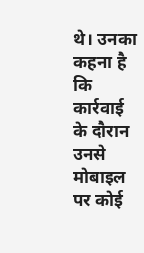थे। उनका कहना है कि कार्रवाई के दौरान उनसे मोबाइल पर कोई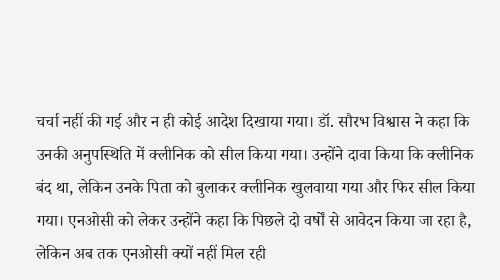चर्चा नहीं की गई और न ही कोई आदेश दिखाया गया। डॉ. सौरभ विश्वास ने कहा कि उनकी अनुपस्थिति में क्लीनिक को सील किया गया। उन्होंने दावा किया कि क्लीनिक बंद था, लेकिन उनके पिता को बुलाकर क्लीनिक खुलवाया गया और फिर सील किया गया। एनओसी को लेकर उन्होंने कहा कि पिछले दो वर्षों से आवेदन किया जा रहा है, लेकिन अब तक एनओसी क्यों नहीं मिल रही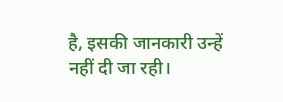है, इसकी जानकारी उन्हें नहीं दी जा रही।